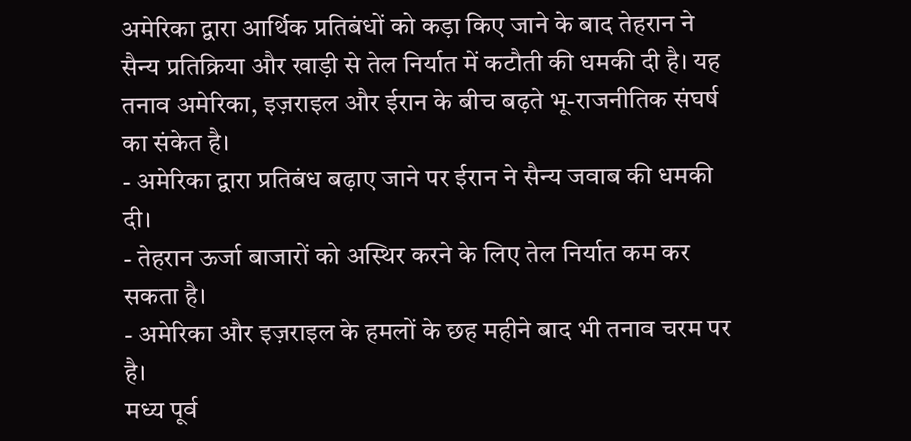अमेरिका द्वारा आर्थिक प्रतिबंधों को कड़ा किए जाने के बाद तेहरान ने सैन्य प्रतिक्रिया और खाड़ी से तेल निर्यात में कटौती की धमकी दी है। यह तनाव अमेरिका, इज़राइल और ईरान के बीच बढ़ते भू-राजनीतिक संघर्ष का संकेत है।
- अमेरिका द्वारा प्रतिबंध बढ़ाए जाने पर ईरान ने सैन्य जवाब की धमकी दी।
- तेहरान ऊर्जा बाजारों को अस्थिर करने के लिए तेल निर्यात कम कर सकता है।
- अमेरिका और इज़राइल के हमलों के छह महीने बाद भी तनाव चरम पर है।
मध्य पूर्व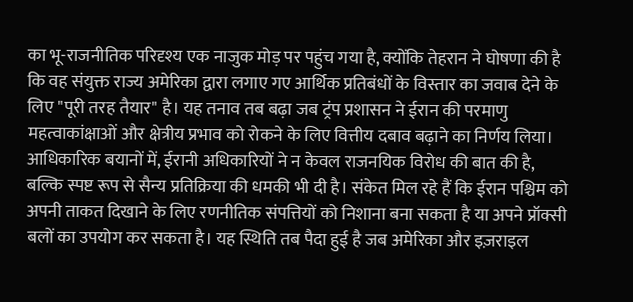का भू-राजनीतिक परिदृश्य एक नाजुक मोड़ पर पहुंच गया है, क्योंकि तेहरान ने घोषणा की है कि वह संयुक्त राज्य अमेरिका द्वारा लगाए गए आर्थिक प्रतिबंधों के विस्तार का जवाब देने के लिए "पूरी तरह तैयार" है। यह तनाव तब बढ़ा जब ट्रंप प्रशासन ने ईरान की परमाणु महत्वाकांक्षाओं और क्षेत्रीय प्रभाव को रोकने के लिए वित्तीय दबाव बढ़ाने का निर्णय लिया।
आधिकारिक बयानों में, ईरानी अधिकारियों ने न केवल राजनयिक विरोध की बात की है, बल्कि स्पष्ट रूप से सैन्य प्रतिक्रिया की धमकी भी दी है। संकेत मिल रहे हैं कि ईरान पश्चिम को अपनी ताकत दिखाने के लिए रणनीतिक संपत्तियों को निशाना बना सकता है या अपने प्रॉक्सी बलों का उपयोग कर सकता है। यह स्थिति तब पैदा हुई है जब अमेरिका और इज़राइल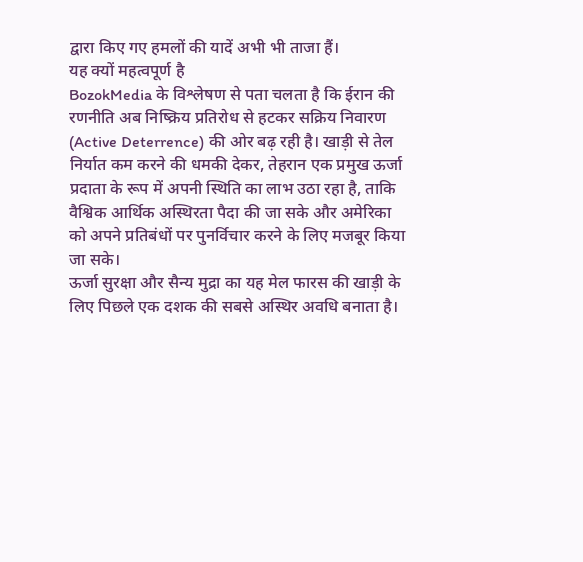द्वारा किए गए हमलों की यादें अभी भी ताजा हैं।
यह क्यों महत्वपूर्ण है
BozokMedia के विश्लेषण से पता चलता है कि ईरान की रणनीति अब निष्क्रिय प्रतिरोध से हटकर सक्रिय निवारण (Active Deterrence) की ओर बढ़ रही है। खाड़ी से तेल निर्यात कम करने की धमकी देकर, तेहरान एक प्रमुख ऊर्जा प्रदाता के रूप में अपनी स्थिति का लाभ उठा रहा है, ताकि वैश्विक आर्थिक अस्थिरता पैदा की जा सके और अमेरिका को अपने प्रतिबंधों पर पुनर्विचार करने के लिए मजबूर किया जा सके।
ऊर्जा सुरक्षा और सैन्य मुद्रा का यह मेल फारस की खाड़ी के लिए पिछले एक दशक की सबसे अस्थिर अवधि बनाता है।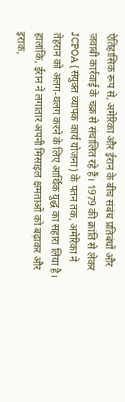ऐतिहासिक रूप से, अमेरिका और ईरान के बीच संबंध प्रतिबंधों और जवाबी कार्रवाई के चक्र से संचालित रहे हैं। 1979 की क्रांति से लेकर JCPOA (संयुक्त व्यापक कार्य योजना) के पतन तक, अमेरिका ने तेहरान को अलग-थलग करने के लिए आर्थिक युद्ध का सहारा लिया है। हालांकि, ईरान ने लगातार अपनी मिसाइल क्षमताओं को बढ़ाकर और इराक,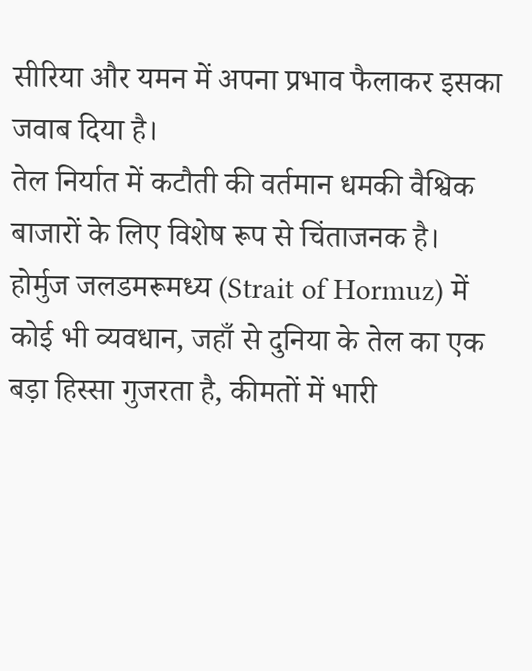सीरिया और यमन में अपना प्रभाव फैलाकर इसका जवाब दिया है।
तेल निर्यात में कटौती की वर्तमान धमकी वैश्विक बाजारों के लिए विशेष रूप से चिंताजनक है। होर्मुज जलडमरूमध्य (Strait of Hormuz) में कोई भी व्यवधान, जहाँ से दुनिया के तेल का एक बड़ा हिस्सा गुजरता है, कीमतों में भारी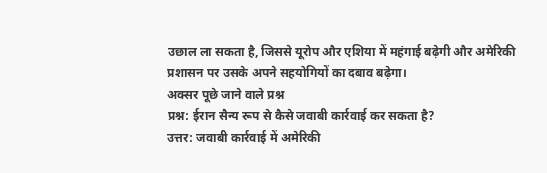उछाल ला सकता है, जिससे यूरोप और एशिया में महंगाई बढ़ेगी और अमेरिकी प्रशासन पर उसके अपने सहयोगियों का दबाव बढ़ेगा।
अक्सर पूछे जाने वाले प्रश्न
प्रश्न: ईरान सैन्य रूप से कैसे जवाबी कार्रवाई कर सकता है?
उत्तर: जवाबी कार्रवाई में अमेरिकी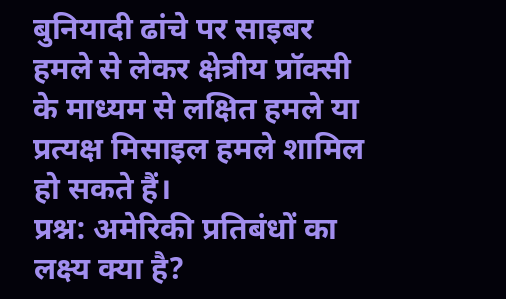बुनियादी ढांचे पर साइबर हमले से लेकर क्षेत्रीय प्रॉक्सी के माध्यम से लक्षित हमले या प्रत्यक्ष मिसाइल हमले शामिल हो सकते हैं।
प्रश्न: अमेरिकी प्रतिबंधों का लक्ष्य क्या है?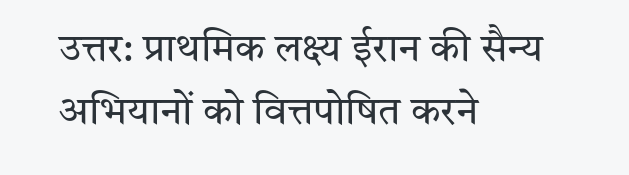उत्तर: प्राथमिक लक्ष्य ईरान की सैन्य अभियानों को वित्तपोषित करने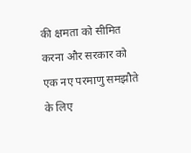की क्षमता को सीमित करना और सरकार को एक नए परमाणु समझौते के लिए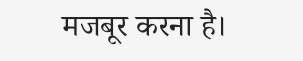मजबूर करना है।